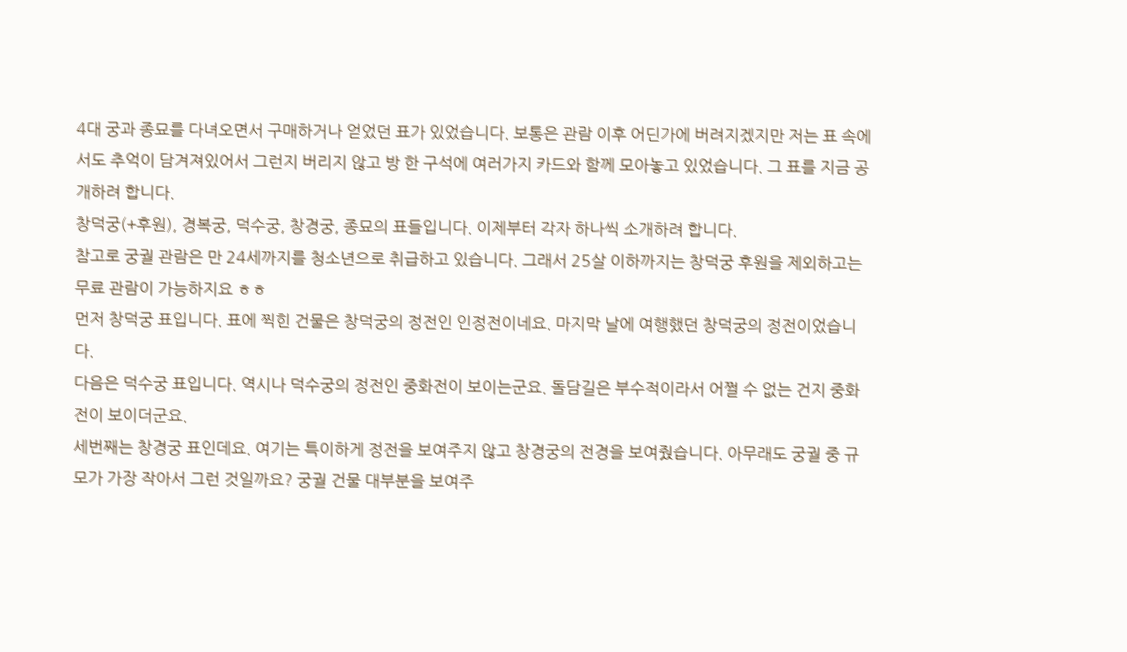4대 궁과 종묘를 다녀오면서 구매하거나 얻었던 표가 있었습니다. 보통은 관람 이후 어딘가에 버려지겠지만 저는 표 속에서도 추억이 담겨져있어서 그런지 버리지 않고 방 한 구석에 여러가지 카드와 함께 모아놓고 있었습니다. 그 표를 지금 공개하려 합니다.
창덕궁(+후원), 경복궁, 덕수궁, 창경궁, 종묘의 표들입니다. 이제부터 각자 하나씩 소개하려 합니다.
참고로 궁궐 관람은 만 24세까지를 청소년으로 취급하고 있습니다. 그래서 25살 이하까지는 창덕궁 후원을 제외하고는 무료 관람이 가능하지요 ㅎㅎ
먼저 창덕궁 표입니다. 표에 찍힌 건물은 창덕궁의 정전인 인정전이네요. 마지막 날에 여행했던 창덕궁의 정전이었습니다.
다음은 덕수궁 표입니다. 역시나 덕수궁의 정전인 중화전이 보이는군요. 돌담길은 부수적이라서 어쩔 수 없는 건지 중화전이 보이더군요.
세번째는 창경궁 표인데요. 여기는 특이하게 정전을 보여주지 않고 창경궁의 전경을 보여줬습니다. 아무래도 궁궐 중 규모가 가장 작아서 그런 것일까요? 궁궐 건물 대부분을 보여주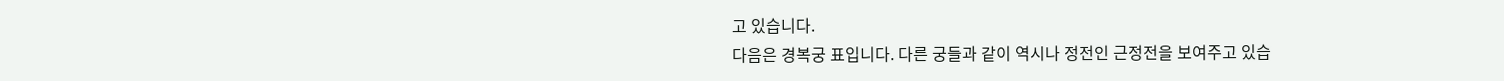고 있습니다.
다음은 경복궁 표입니다. 다른 궁들과 같이 역시나 정전인 근정전을 보여주고 있습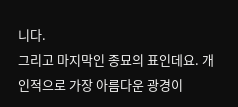니다.
그리고 마지막인 종묘의 표인데요. 개인적으로 가장 아름다운 광경이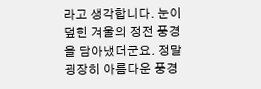라고 생각합니다. 눈이 덮힌 겨울의 정전 풍경을 담아냈더군요. 정말 굉장히 아름다운 풍경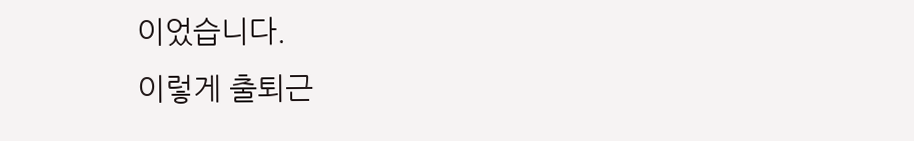이었습니다.
이렇게 출퇴근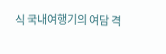식 국내여행기의 여담 격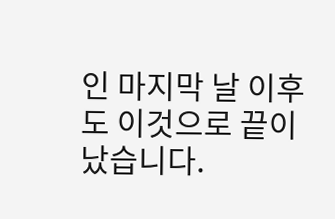인 마지막 날 이후도 이것으로 끝이 났습니다.